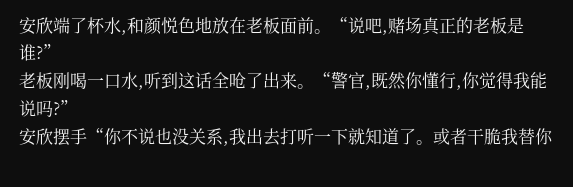安欣端了杯水,和颜悦色地放在老板面前。“说吧,赌场真正的老板是谁?”
老板刚喝一口水,听到这话全呛了出来。“警官,既然你懂行,你觉得我能说吗?”
安欣摆手“你不说也没关系,我出去打听一下就知道了。或者干脆我替你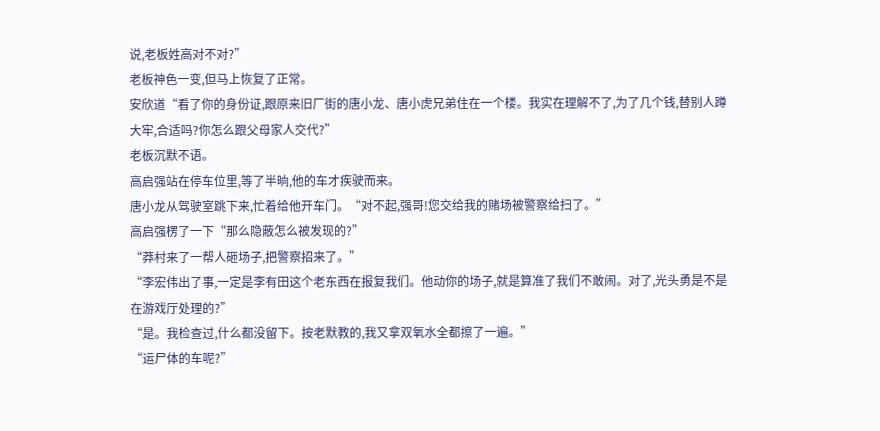说,老板姓高对不对?”
老板神色一变,但马上恢复了正常。
安欣道“看了你的身份证,跟原来旧厂街的唐小龙、唐小虎兄弟住在一个楼。我实在理解不了,为了几个钱,替别人蹲大牢,合适吗?你怎么跟父母家人交代?”
老板沉默不语。
高启强站在停车位里,等了半晌,他的车才疾驶而来。
唐小龙从驾驶室跳下来,忙着给他开车门。“对不起,强哥!您交给我的赌场被警察给扫了。”
高启强楞了一下“那么隐蔽怎么被发现的?”
“莽村来了一帮人砸场子,把警察招来了。”
“李宏伟出了事,一定是李有田这个老东西在报复我们。他动你的场子,就是算准了我们不敢闹。对了,光头勇是不是在游戏厅处理的?”
“是。我检查过,什么都没留下。按老默教的,我又拿双氧水全都擦了一遍。”
“运尸体的车呢?”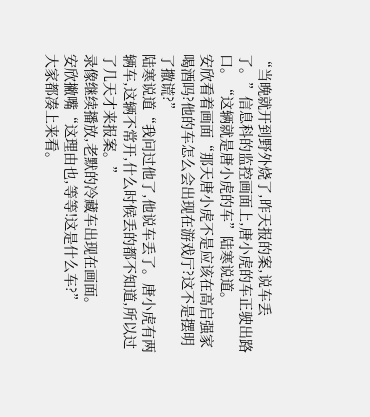“当晚就开到野外烧了,昨天报的案,说车丢了。”信息科的监控画面上,唐小虎的车正驶出路口。“这辆就是唐小虎的车”陆寒说道。
安欣看着画面“那天唐小虎不是应该在高启强家喝酒吗?他的车怎么会出现在游戏厅?这不是摆明了撒谎?”
陆寒说道“我问过他了,他说车丢了。唐小虎有两辆车,这辆不常开,什么时候丢的都不知道,所以过了几天才来报案。”
录像继续播放,老默的冷藏车出现在画面。
安欣撇嘴“这理由也,等等!这是什么车?”
大家都凑上来看。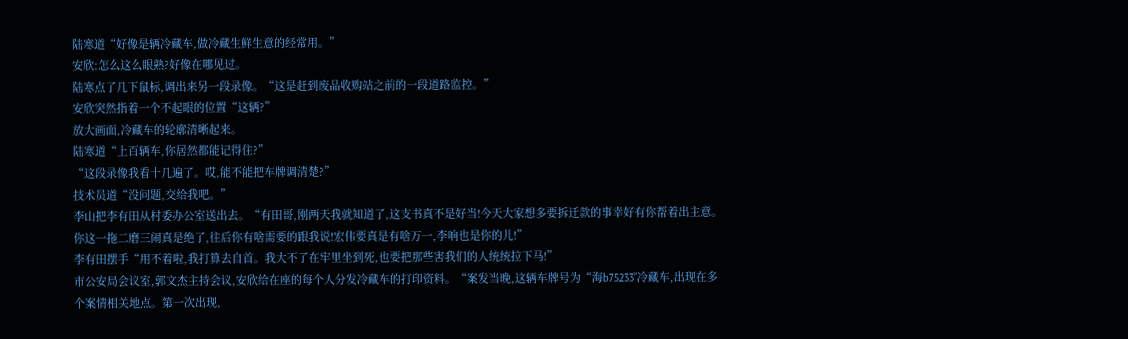陆寒道“好像是辆冷藏车,做冷藏生鲜生意的经常用。”
安欣:怎么这么眼熟?好像在哪见过。
陆寒点了几下鼠标,调出来另一段录像。“这是赶到废品收购站之前的一段道路监控。”
安欣突然指着一个不起眼的位置“这辆?”
放大画面,冷藏车的轮廓清晰起来。
陆寒道“上百辆车,你居然都能记得住?”
“这段录像我看十几遍了。哎,能不能把车牌调清楚?”
技术员道“没问题,交给我吧。”
李山把李有田从村委办公室送出去。“有田哥,刚两天我就知道了,这支书真不是好当!今天大家想多要拆迁款的事幸好有你帮着出主意。你这一拖二磨三闹真是绝了,往后你有啥需要的跟我说!宏伟要真是有啥万一,李响也是你的儿!”
李有田摆手“用不着啦,我打算去自首。我大不了在牢里坐到死,也要把那些害我们的人统统拉下马!”
市公安局会议室,郭文杰主持会议,安欣给在座的每个人分发冷藏车的打印资料。“案发当晚,这辆车牌号为“海b75233”冷藏车,出现在多个案情相关地点。第一次出现,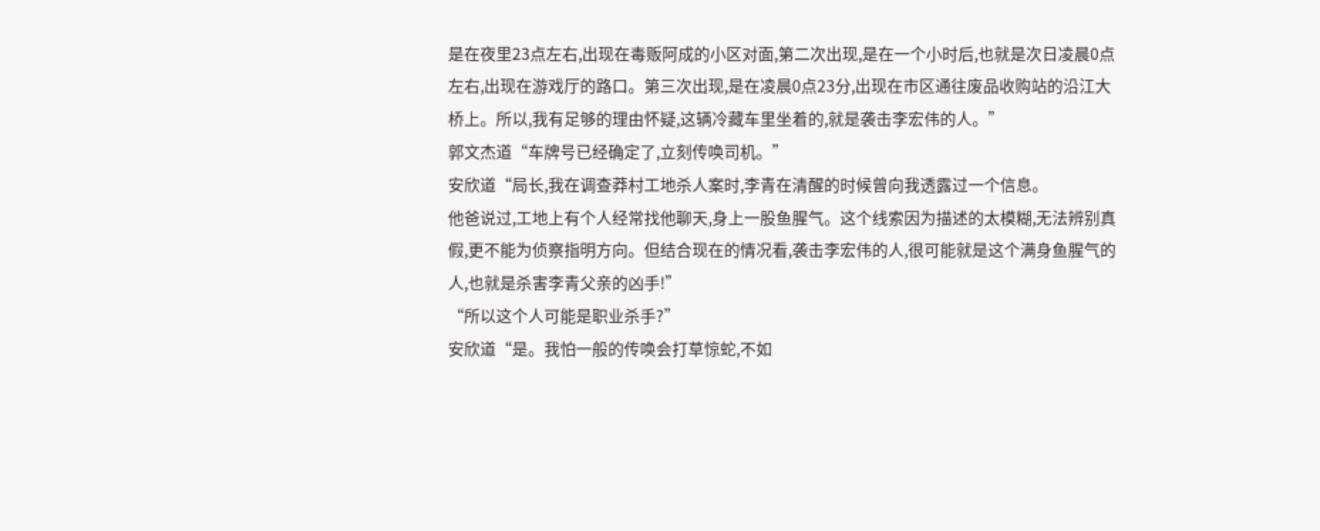是在夜里23点左右,出现在毒贩阿成的小区对面,第二次出现,是在一个小时后,也就是次日凌晨0点左右,出现在游戏厅的路口。第三次出现,是在凌晨0点23分,出现在市区通往废品收购站的沿江大桥上。所以,我有足够的理由怀疑,这辆冷藏车里坐着的,就是袭击李宏伟的人。”
郭文杰道“车牌号已经确定了,立刻传唤司机。”
安欣道“局长,我在调查莽村工地杀人案时,李青在清醒的时候曾向我透露过一个信息。
他爸说过,工地上有个人经常找他聊天,身上一股鱼腥气。这个线索因为描述的太模糊,无法辨别真假,更不能为侦察指明方向。但结合现在的情况看,袭击李宏伟的人,很可能就是这个满身鱼腥气的人,也就是杀害李青父亲的凶手!”
“所以这个人可能是职业杀手?”
安欣道“是。我怕一般的传唤会打草惊蛇,不如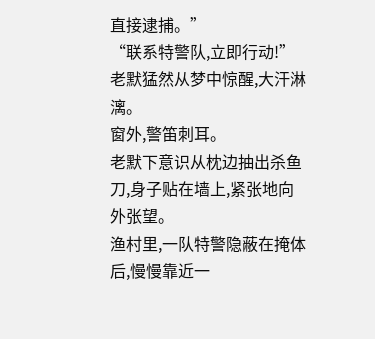直接逮捕。”
“联系特警队,立即行动!”
老默猛然从梦中惊醒,大汗淋漓。
窗外,警笛刺耳。
老默下意识从枕边抽出杀鱼刀,身子贴在墙上,紧张地向外张望。
渔村里,一队特警隐蔽在掩体后,慢慢靠近一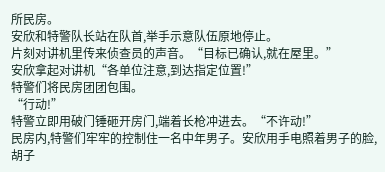所民房。
安欣和特警队长站在队首,举手示意队伍原地停止。
片刻对讲机里传来侦查员的声音。“目标已确认,就在屋里。”
安欣拿起对讲机“各单位注意,到达指定位置!”
特警们将民房团团包围。
“行动!”
特警立即用破门锤砸开房门,端着长枪冲进去。“不许动!”
民房内,特警们牢牢的控制住一名中年男子。安欣用手电照着男子的脸,胡子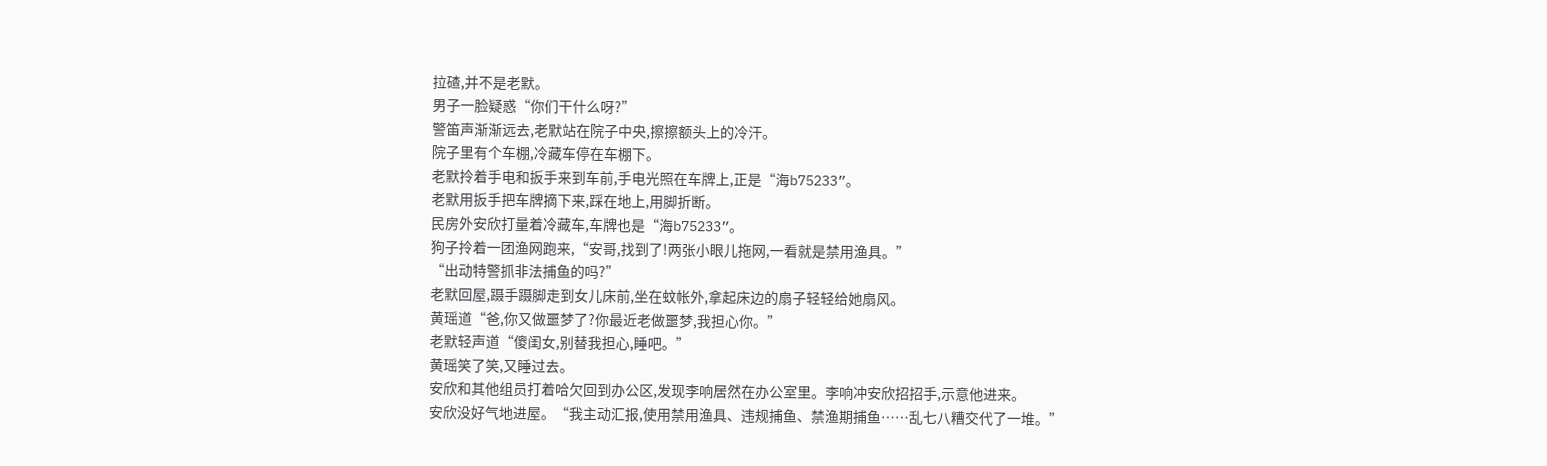拉碴,并不是老默。
男子一脸疑惑“你们干什么呀?”
警笛声渐渐远去,老默站在院子中央,擦擦额头上的冷汗。
院子里有个车棚,冷藏车停在车棚下。
老默拎着手电和扳手来到车前,手电光照在车牌上,正是“海b75233”。
老默用扳手把车牌摘下来,踩在地上,用脚折断。
民房外安欣打量着冷藏车,车牌也是“海b75233”。
狗子拎着一团渔网跑来,“安哥,找到了!两张小眼儿拖网,一看就是禁用渔具。”
“出动特警抓非法捕鱼的吗?”
老默回屋,蹑手蹑脚走到女儿床前,坐在蚊帐外,拿起床边的扇子轻轻给她扇风。
黄瑶道“爸,你又做噩梦了?你最近老做噩梦,我担心你。”
老默轻声道“傻闺女,别替我担心,睡吧。”
黄瑶笑了笑,又睡过去。
安欣和其他组员打着哈欠回到办公区,发现李响居然在办公室里。李响冲安欣招招手,示意他进来。
安欣没好气地进屋。“我主动汇报,使用禁用渔具、违规捕鱼、禁渔期捕鱼……乱七八糟交代了一堆。”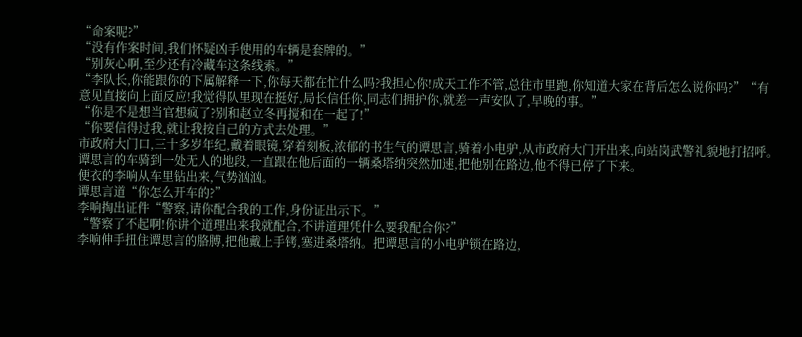“命案呢?”
“没有作案时间,我们怀疑凶手使用的车辆是套牌的。”
“别灰心啊,至少还有冷藏车这条线索。”
“李队长,你能跟你的下属解释一下,你每天都在忙什么吗?我担心你!成天工作不管,总往市里跑,你知道大家在背后怎么说你吗?”“有意见直接向上面反应!我觉得队里现在挺好,局长信任你,同志们拥护你,就差一声安队了,早晚的事。”
“你是不是想当官想疯了?别和赵立冬再搅和在一起了!”
“你要信得过我,就让我按自己的方式去处理。”
市政府大门口,三十多岁年纪,戴着眼镜,穿着刻板,浓郁的书生气的谭思言,骑着小电驴,从市政府大门开出来,向站岗武警礼貌地打招呼。
谭思言的车骑到一处无人的地段,一直跟在他后面的一辆桑塔纳突然加速,把他别在路边,他不得已停了下来。
便衣的李响从车里钻出来,气势汹汹。
谭思言道“你怎么开车的?”
李响掏出证件“警察,请你配合我的工作,身份证出示下。”
“警察了不起啊!你讲个道理出来我就配合,不讲道理凭什么要我配合你?”
李响伸手扭住谭思言的胳膊,把他戴上手铐,塞进桑塔纳。把谭思言的小电驴锁在路边,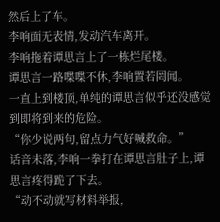然后上了车。
李响面无表情,发动汽车离开。
李响拖着谭思言上了一栋烂尾楼。
谭思言一路喋喋不休,李响置若罔闻。
一直上到楼顶,单纯的谭思言似乎还没感觉到即将到来的危险。
“你少说两句,留点力气好喊救命。”
话音未落,李响一拳打在谭思言肚子上,谭思言疼得跪了下去。
“动不动就写材料举报,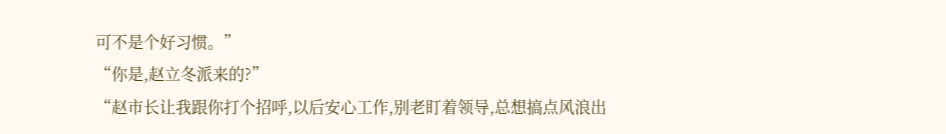可不是个好习惯。”
“你是,赵立冬派来的?”
“赵市长让我跟你打个招呼,以后安心工作,别老盯着领导,总想搞点风浪出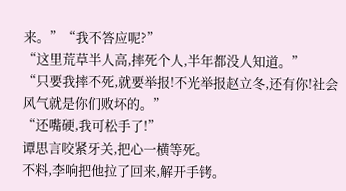来。”“我不答应呢?”
“这里荒草半人高,摔死个人,半年都没人知道。”
“只要我摔不死,就要举报!不光举报赵立冬,还有你!社会风气就是你们败坏的。”
“还嘴硬,我可松手了!”
谭思言咬紧牙关,把心一横等死。
不料,李响把他拉了回来,解开手铐。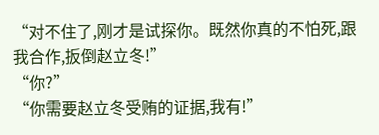“对不住了,刚才是试探你。既然你真的不怕死,跟我合作,扳倒赵立冬!”
“你?”
“你需要赵立冬受贿的证据,我有!”